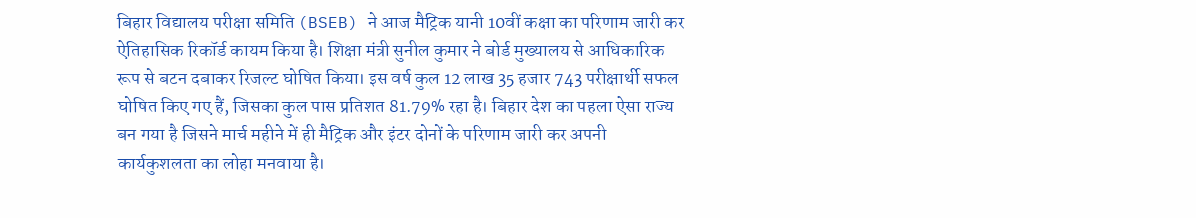बिहार विद्यालय परीक्षा समिति (BSEB) ने आज मैट्रिक यानी 10वीं कक्षा का परिणाम जारी कर ऐतिहासिक रिकॉर्ड कायम किया है। शिक्षा मंत्री सुनील कुमार ने बोर्ड मुख्यालय से आधिकारिक रूप से बटन दबाकर रिजल्ट घोषित किया। इस वर्ष कुल 12 लाख 35 हजार 743 परीक्षार्थी सफल घोषित किए गए हैं, जिसका कुल पास प्रतिशत 81.79% रहा है। बिहार देश का पहला ऐसा राज्य बन गया है जिसने मार्च महीने में ही मैट्रिक और इंटर दोनों के परिणाम जारी कर अपनी कार्यकुशलता का लोहा मनवाया है।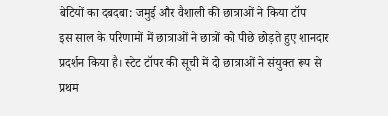बेटियों का दबदबा: जमुई और वैशाली की छात्राओं ने किया टॉप
इस साल के परिणामों में छात्राओं ने छात्रों को पीछे छोड़ते हुए शानदार प्रदर्शन किया है। स्टेट टॉपर की सूची में दो छात्राओं ने संयुक्त रूप से प्रथम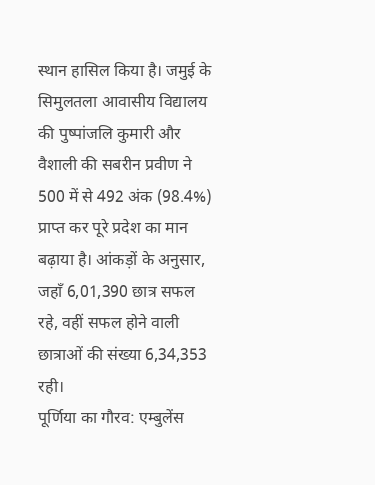स्थान हासिल किया है। जमुई के सिमुलतला आवासीय विद्यालय की पुष्पांजलि कुमारी और वैशाली की सबरीन प्रवीण ने 500 में से 492 अंक (98.4%) प्राप्त कर पूरे प्रदेश का मान बढ़ाया है। आंकड़ों के अनुसार, जहाँ 6,01,390 छात्र सफल रहे, वहीं सफल होने वाली छात्राओं की संख्या 6,34,353 रही।
पूर्णिया का गौरव: एम्बुलेंस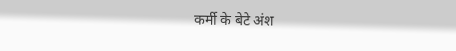कर्मी के बेटे अंश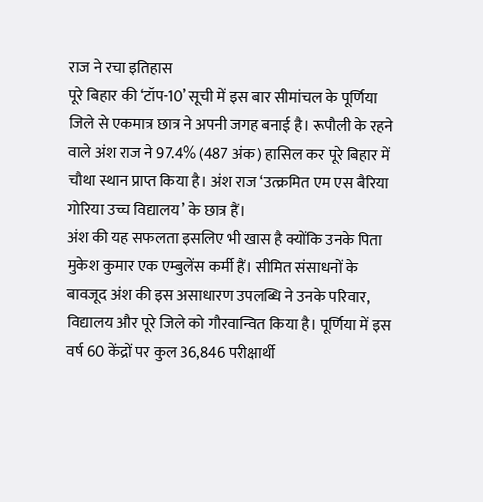राज ने रचा इतिहास
पूरे बिहार की ‘टॉप-10’ सूची में इस बार सीमांचल के पूर्णिया जिले से एकमात्र छात्र ने अपनी जगह बनाई है। रूपौली के रहने वाले अंश राज ने 97.4% (487 अंक) हासिल कर पूरे बिहार में चौथा स्थान प्राप्त किया है। अंश राज ‘उत्क्रमित एम एस बैरिया गोरिया उच्च विद्यालय’ के छात्र हैं।
अंश की यह सफलता इसलिए भी खास है क्योंकि उनके पिता मुकेश कुमार एक एम्बुलेंस कर्मी हैं। सीमित संसाधनों के बावजूद अंश की इस असाधारण उपलब्धि ने उनके परिवार, विद्यालय और पूरे जिले को गौरवान्वित किया है। पूर्णिया में इस वर्ष 60 केंद्रों पर कुल 36,846 परीक्षार्थी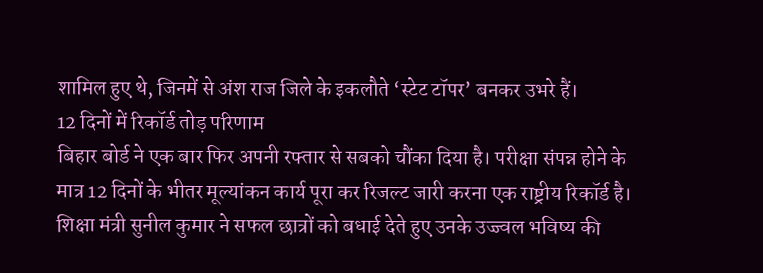शामिल हुए थे, जिनमें से अंश राज जिले के इकलौते ‘स्टेट टॉपर’ बनकर उभरे हैं।
12 दिनों में रिकॉर्ड तोड़ परिणाम
बिहार बोर्ड ने एक बार फिर अपनी रफ्तार से सबको चौंका दिया है। परीक्षा संपन्न होने के मात्र 12 दिनों के भीतर मूल्यांकन कार्य पूरा कर रिजल्ट जारी करना एक राष्ट्रीय रिकॉर्ड है। शिक्षा मंत्री सुनील कुमार ने सफल छात्रों को बधाई देते हुए उनके उज्ज्वल भविष्य की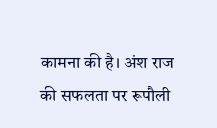कामना की है। अंश राज की सफलता पर रूपौली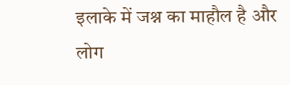इलाके में जश्न का माहौल है और लोग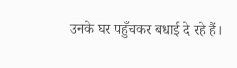उनके घर पहुँचकर बधाई दे रहे हैं।